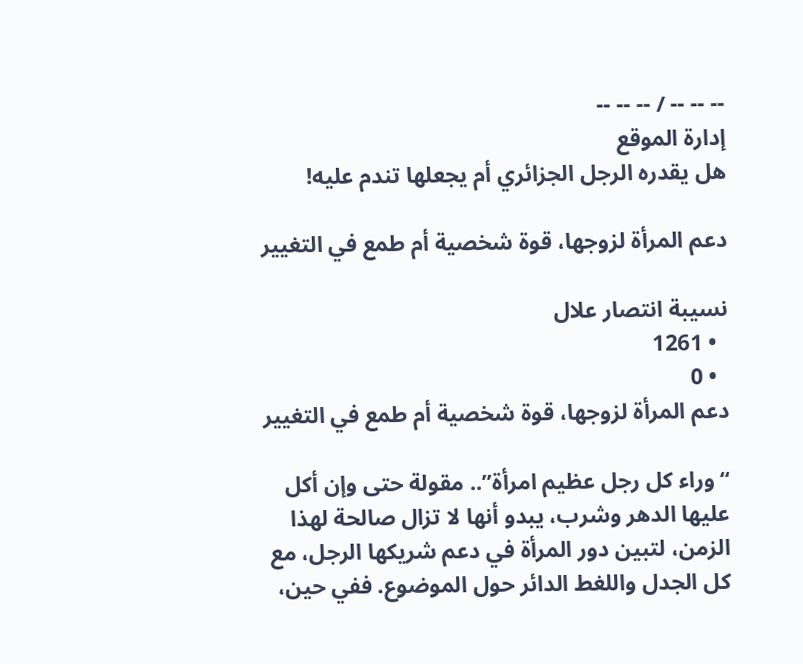-- -- -- / -- -- --
إدارة الموقع
هل يقدره الرجل الجزائري أم يجعلها تندم عليه!

دعم المرأة لزوجها، قوة شخصية أم طمع في التغيير

نسيبة انتصار علال
  • 1261
  • 0
دعم المرأة لزوجها، قوة شخصية أم طمع في التغيير

“وراء كل رجل عظيم امرأة”.. مقولة حتى وإن أكل عليها الدهر وشرب، يبدو أنها لا تزال صالحة لهذا الزمن، لتبين دور المرأة في دعم شريكها الرجل، مع كل الجدل واللغط الدائر حول الموضوع. ففي حين،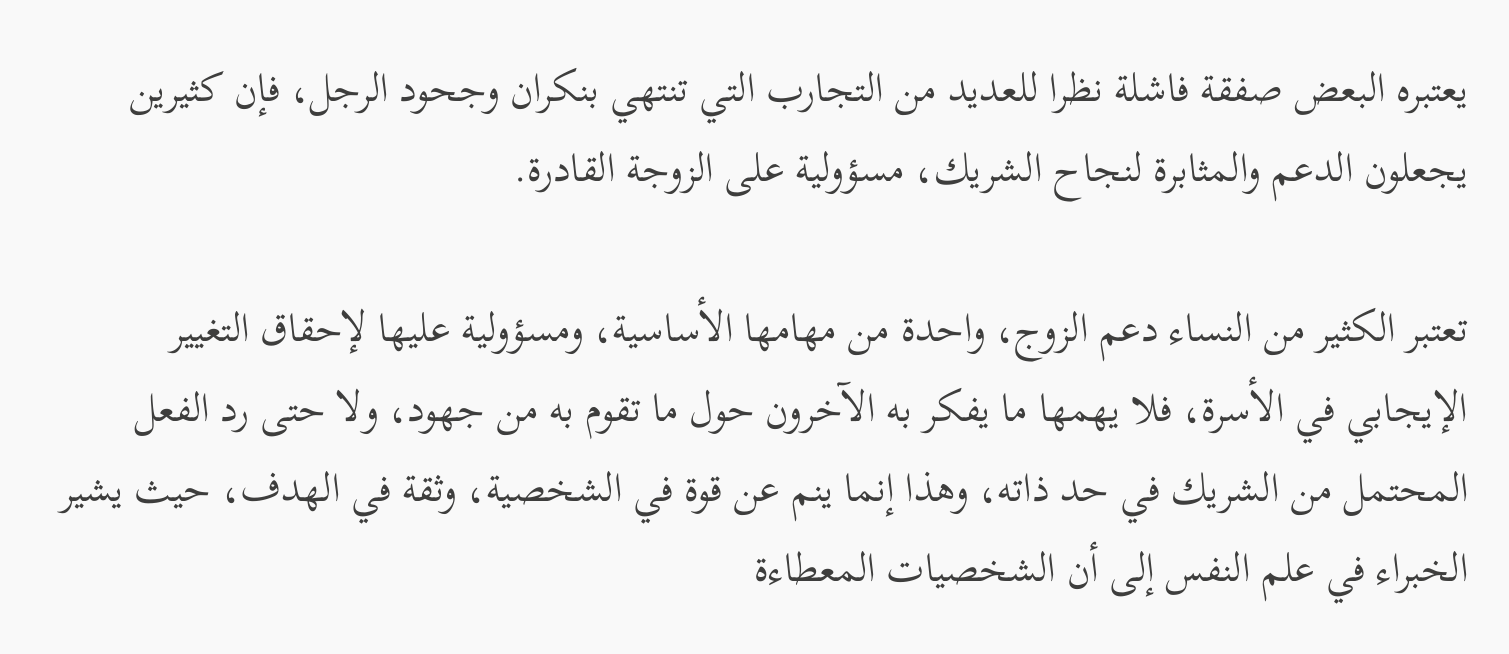يعتبره البعض صفقة فاشلة نظرا للعديد من التجارب التي تنتهي بنكران وجحود الرجل، فإن كثيرين يجعلون الدعم والمثابرة لنجاح الشريك، مسؤولية على الزوجة القادرة.

تعتبر الكثير من النساء دعم الزوج، واحدة من مهامها الأساسية، ومسؤولية عليها لإحقاق التغيير الإيجابي في الأسرة، فلا يهمها ما يفكر به الآخرون حول ما تقوم به من جهود، ولا حتى رد الفعل المحتمل من الشريك في حد ذاته، وهذا إنما ينم عن قوة في الشخصية، وثقة في الهدف، حيث يشير الخبراء في علم النفس إلى أن الشخصيات المعطاءة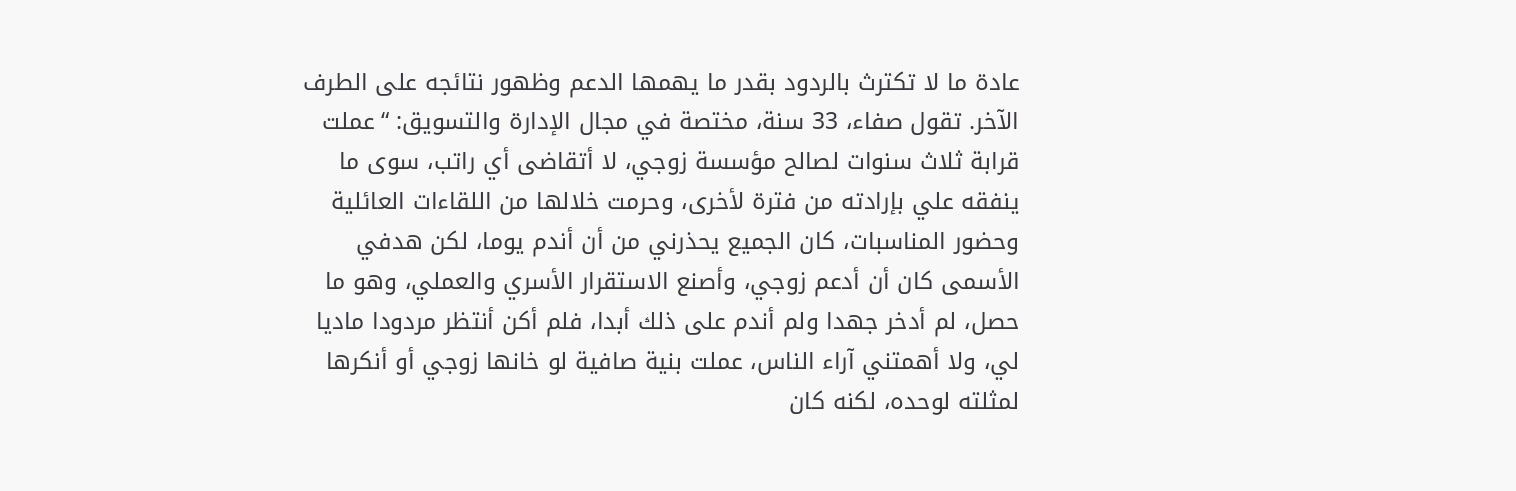عادة ما لا تكترث بالردود بقدر ما يهمها الدعم وظهور نتائجه على الطرف الآخر. تقول صفاء، 33 سنة، مختصة في مجال الإدارة والتسويق: “عملت قرابة ثلاث سنوات لصالح مؤسسة زوجي، لا أتقاضى أي راتب، سوى ما ينفقه علي بإرادته من فترة لأخرى، وحرمت خلالها من اللقاءات العائلية وحضور المناسبات، كان الجميع يحذرني من أن أندم يوما، لكن هدفي الأسمى كان أن أدعم زوجي، وأصنع الاستقرار الأسري والعملي، وهو ما حصل، لم أدخر جهدا ولم أندم على ذلك أبدا، فلم أكن أنتظر مردودا ماديا لي، ولا أهمتني آراء الناس، عملت بنية صافية لو خانها زوجي أو أنكرها لمثلته لوحده، لكنه كان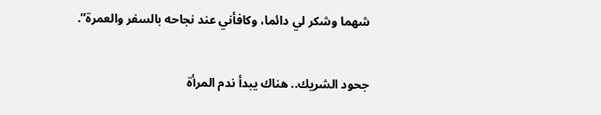شهما وشكر لي دائما، وكافأني عند نجاحه بالسفر والعمرة”.

جحود الشريك.. هناك يبدأ ندم المرأة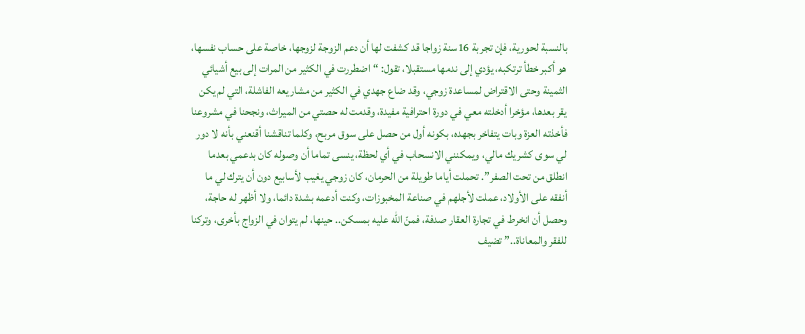بالنسبة لحورية، فإن تجربة 16سنة زواجا قد كشفت لها أن دعم الزوجة لزوجها، خاصة على حساب نفسها، هو أكبر خطأ ترتكبه، يؤدي إلى ندمها مستقبلا، تقول: “اضطررت في الكثير من المرات إلى بيع أشيائي الثمينة وحتى الاقتراض لمساعدة زوجي، وقد ضاع جهدي في الكثير من مشاريعه الفاشلة، التي لم يكن يقر بعدها، مؤخرا أدخلته معي في دورة احترافية مفيدة، وقدمت له حصتي من الميراث، ونجحنا في مشروعنا فأخذته العزة وبات يتفاخر بجهده، بكونه أول من حصل على سوق مربح، وكلما تناقشنا أقنعني بأنه لا دور لي سوى كشريك مالي، ويمكنني الانسحاب في أي لحظة، ينسى تماما أن وصوله كان بدعمي بعدما انطلق من تحت الصفر”. تحملت أياما طويلة من الحرمان، كان زوجي يغيب لأسابيع دون أن يترك لي ما أنفقه على الأولاد، عملت لأجلهم في صناعة المخبوزات، وكنت أدعمه بشدة دائما، ولا أظهر له حاجة، وحصل أن انخرط في تجارة العقار صدفة، فمنّ الله عليه بمسكن.. حينها، لم يتوان في الزواج بأخرى، وتركنا للفقر والمعاناة..” تضيف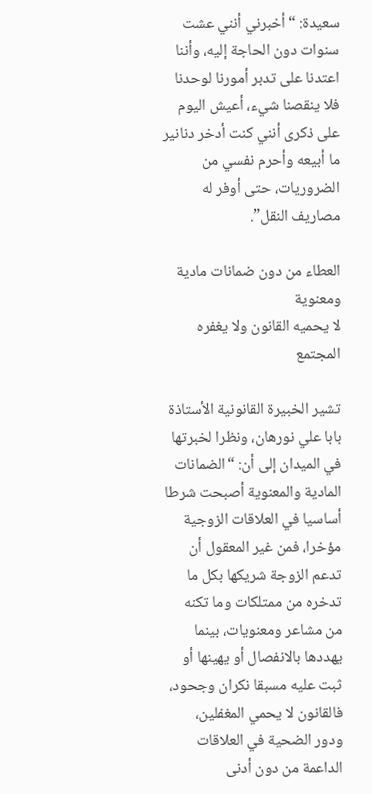سعيدة: “أخبرني أنني عشت سنوات دون الحاجة إليه، وأننا اعتدنا على تدبر أمورنا لوحدنا فلا ينقصنا شيء، أعيش اليوم على ذكرى أنني كنت أدخر دنانير ما أبيعه وأحرم نفسي من الضروريات، حتى أوفر له مصاريف النقل”.

العطاء من دون ضمانات مادية ومعنوية
لا يحميه القانون ولا يغفره المجتمع

تشير الخبيرة القانونية الأستاذة بابا علي نورهان، ونظرا لخبرتها في الميدان إلى أن: “الضمانات المادية والمعنوية أصبحت شرطا أساسيا في العلاقات الزوجية مؤخرا، فمن غير المعقول أن تدعم الزوجة شريكها بكل ما تدخره من ممتلكات وما تكنه من مشاعر ومعنويات، بينما يهددها بالانفصال أو يهينها أو ثبت عليه مسبقا نكران وجحود، فالقانون لا يحمي المغفلين، ودور الضحية في العلاقات الداعمة من دون أدنى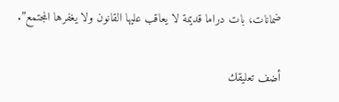ضمانات، بات دراما قديمة لا يعاقب عليها القانون ولا يغفرها المجتمع”.

أضف تعليقك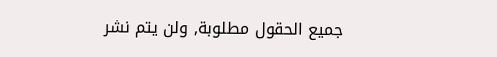جميع الحقول مطلوبة, ولن يتم نشر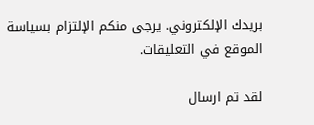بريدك الإلكتروني. يرجى منكم الإلتزام بسياسة الموقع في التعليقات.

لقد تم ارسال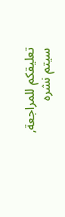تعليقكم للمراجعة, سيتم نشره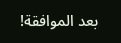بعد الموافقة!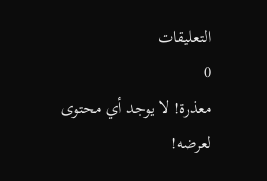التعليقات
0
معذرة! لا يوجد أي محتوى لعرضه!